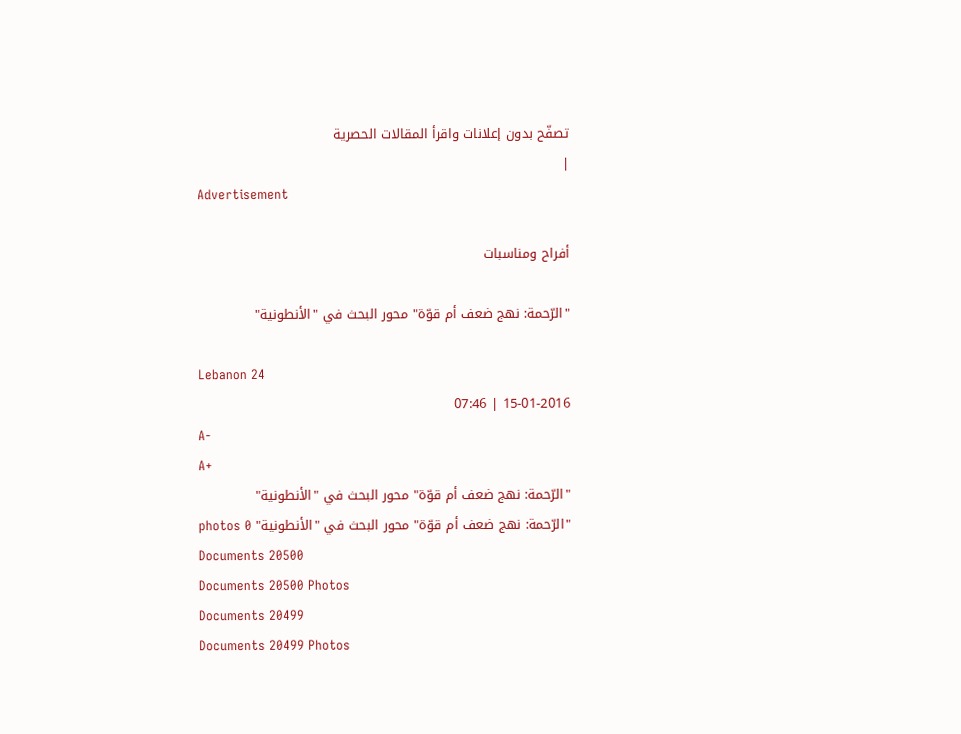تصفّح بدون إعلانات واقرأ المقالات الحصرية
|
Advertisement

أفراح ومناسبات

"الرّحمة: نهج ضعف أم قوّة" محور البحث في "الأنطونية"

Lebanon 24
15-01-2016 | 07:46
A-
A+
"الرّحمة: نهج ضعف أم قوّة" محور البحث في "الأنطونية"
"الرّحمة: نهج ضعف أم قوّة" محور البحث في "الأنطونية" photos 0
Documents 20500
Documents 20500 Photos
Documents 20499
Documents 20499 Photos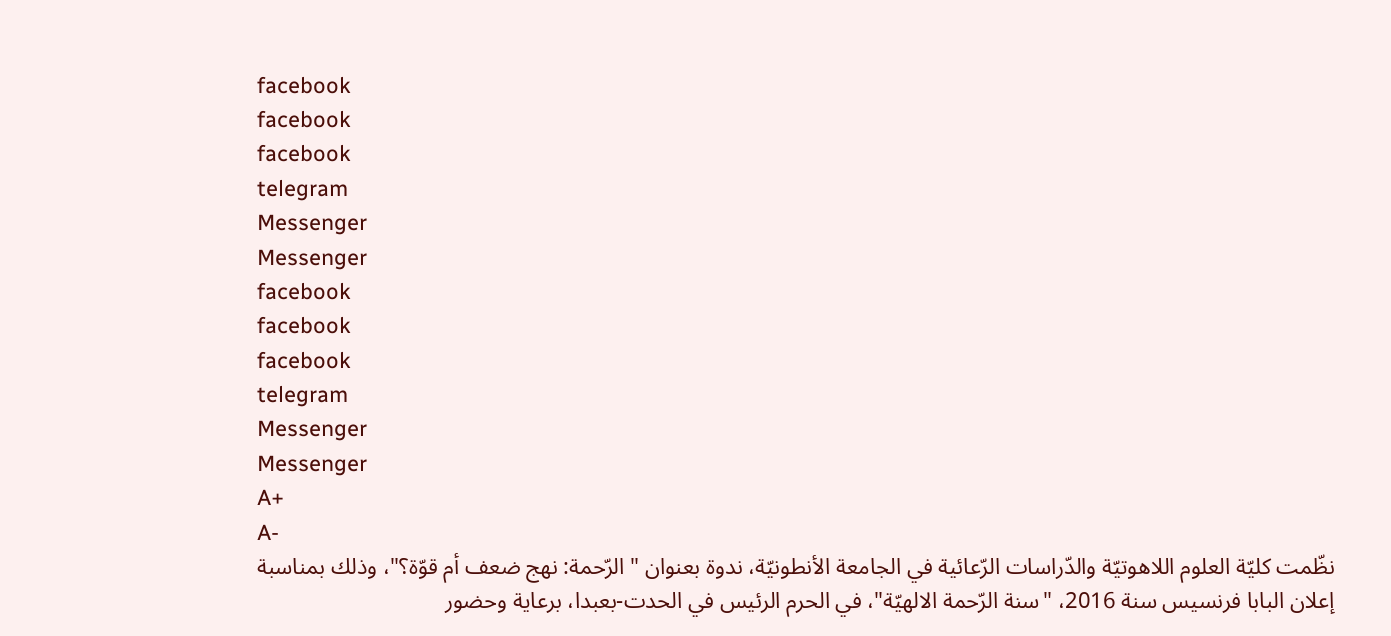facebook
facebook
facebook
telegram
Messenger
Messenger
facebook
facebook
facebook
telegram
Messenger
Messenger
A+
A-
نظّمت كليّة العلوم اللاهوتيّة والدّراسات الرّعائية في الجامعة الأنطونيّة، ندوة بعنوان " الرّحمة: نهج ضعف أم قوّة؟"، وذلك بمناسبة إعلان البابا فرنسيس سنة 2016، "سنة الرّحمة الالهيّة"، في الحرم الرئيس في الحدت-بعبدا، برعاية وحضور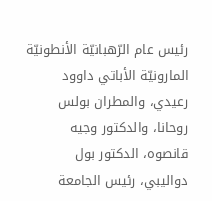رئيس عام الرّهبانيّة الأنطونيّة المارونيّة الأباتي داوود رعيدي، والمطران بولس روحانا، والدكتور وجيه قانصوه، الدكتور بول دواليبي، رئيس الجامعة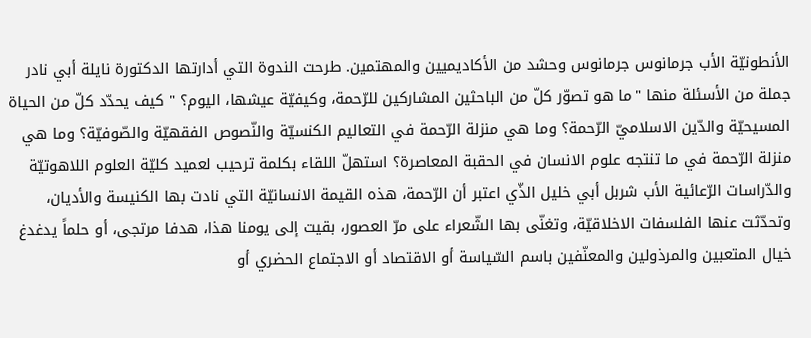الأنطونيّة الأب جرمانوس جرمانوس وحشد من الأكاديميين والمهتمين. طرحت الندوة التي أدارتها الدكتورة نايلة أبي نادر جملة من الأسئلة منها "ما هو تصوّر كلّ من الباحثين المشاركين للرّحمة، وكيفيّة عيشها، اليوم؟ " كيف يحدّد كلّ من الحياة المسيحيّة والدّين الاسلاميّ الرّحمة؟ وما هي منزلة الرّحمة في التعاليم الكنسيّة والنّصوص الفقهيّة والصّوفيّة؟ وما هي منزلة الرّحمة في ما تنتجه علوم الانسان في الحقبة المعاصرة؟ استهلّ اللقاء بكلمة ترحيب لعميد كليّة العلوم اللاهوتيّة والدّراسات الرّعائية الأب شربل أبي خليل الذّي اعتبر أن الرّحمة، هذه القيمة الانسانيّة التي نادت بها الكنيسة والأديان، وتحدّثت عنها الفلسفات الاخلاقيّة، وتغنّى بها الشّعراء على مرّ العصور، بقيت إلى يومنا هذا، هدفا مرتجى، أو حلماً يدغدغ خيال المتعبين والمرذولين والمعنّفين باسم السّياسة أو الاقتصاد أو الاجتماع الحضري أو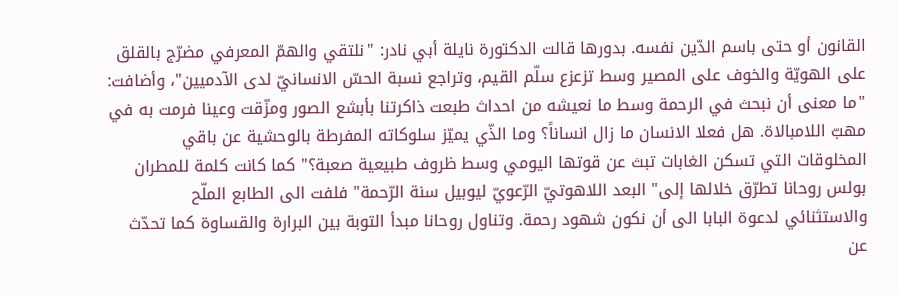القانون أو حتى باسم الدّين نفسه. بدورها قالت الدكتورة نايلة أبي نادر: "نلتقي والهمّ المعرفي مضرّج بالقلق على الهويّة والخوف على المصير وسط تزعزع سلّم القيم، وتراجع نسبة الحسّ الانسانيّ لدى الآدميين"، وأضافت: "ما معنى أن نبحث في الرحمة وسط ما نعيشه من احداث طبعت ذاكرتنا بأبشع الصور ومزّقت وعينا فرمت به في مهبّ اللامبالاة. هل فعلا الانسان ما زال انساناً؟ وما الذّي يميّز سلوكاته المفرطة بالوحشية عن باقي المخلوقات التي تسكن الغابات تبث عن قوتها اليومي وسط ظروف طبيعية صعبة؟" كما كانت كلمة للمطران بولس روحانا تطرّق خلالها إلى" البعد اللاهوتيّ الرّعويّ ليوبيل سنة الرّحمة" فلفت الى الطابع الملّح والاستثنائي لدعوة البابا الى أن نكون شهود رحمة. وتناول روحانا مبدأ التوبة بين البرارة والقساوة كما تحدّث عن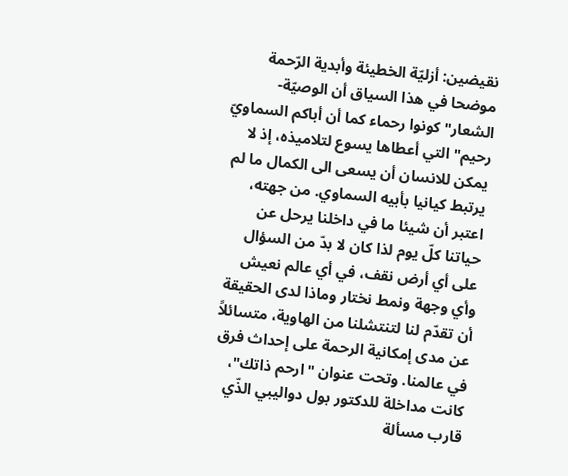نقيضين: أزليّة الخطيئة وأبدية الرّحمة موضحا في هذا السياق أن الوصيّة-الشعار" كونوا رحماء كما أن أباكم السماويّ رحيم" التي أعطاها يسوع لتلاميذه، إذ لا يمكن للانسان أن يسعى الى الكمال ما لم يرتبط كيانيا بأبيه السماوي. من جهته، اعتبر أن شيئا ما في داخلنا يرحل عن حياتنا كلّ يوم لذا كان لا بدّ من السؤال على أي أرض نقف، في أي عالم نعيش وأي وجهة ونمط نختار وماذا لدى الحقيقة أن تقدّم لنا لتنتشلنا من الهاوية، متسائلاً عن مدى إمكانية الرحمة على إحداث فرق في عالمنا. وتحت عنوان "ارحم ذاتك"، كانت مداخلة للدكتور بول دواليبي الذّي قارب مسألة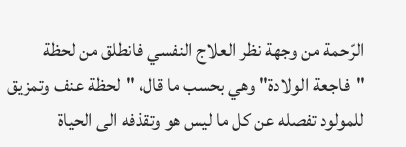الرّحمة من وجهة نظر العلاج النفسي فانطلق من لحظة "فاجعة الولادة" وهي بحسب ما قال، "لحظة عنف وتمزيق للمولود تفصله عن كل ما ليس هو وتقذفه الى الحياة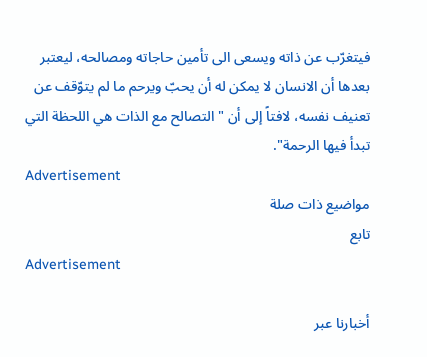فيتغرّب عن ذاته ويسعى الى تأمين حاجاته ومصالحه، ليعتبر بعدها أن الانسان لا يمكن له أن يحبّ ويرحم ما لم يتوّقف عن تعنيف نفسه، لافتاً إلى أن " التصالح مع الذات هي اللحظة التي تبدأ فيها الرحمة".
Advertisement
مواضيع ذات صلة
تابع
Advertisement

أخبارنا عبر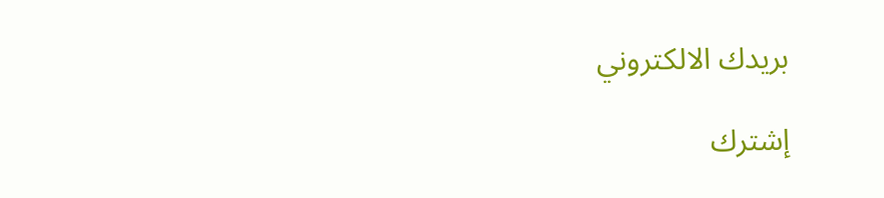بريدك الالكتروني

إشترك